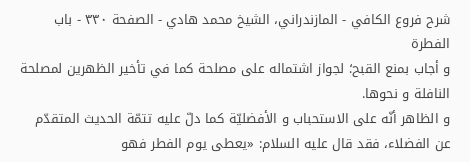شرح فروع الكافي - المازندراني، الشيخ محمد هادي - الصفحة ٣٣٠ - باب الفطرة
و أجاب بمنع القبح؛ لجواز اشتماله على مصلحة كما في تأخير الظهرين لمصلحة النافلة و نحوها.
و الظاهر أنّه على الاستحباب و الأفضليّة كما دلّ عليه تتمّة الحديث المتقدّم عن الفضلاء، فقد قال عليه السلام: «يعطى يوم الفطر فهو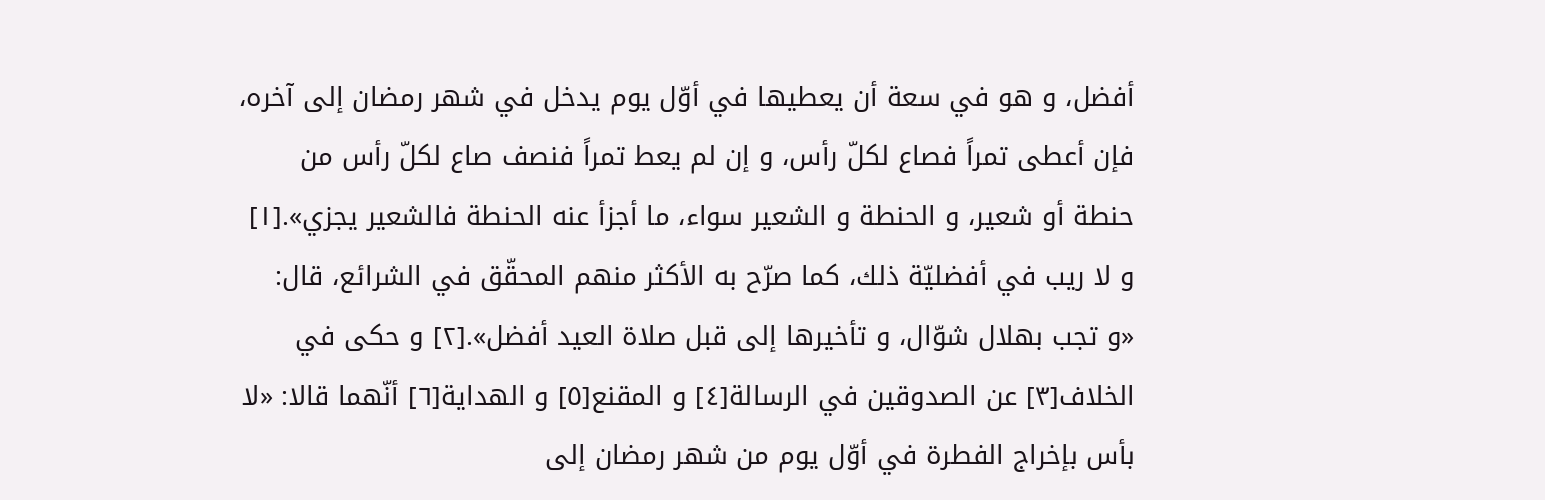أفضل، و هو في سعة أن يعطيها في أوّل يوم يدخل في شهر رمضان إلى آخره، فإن أعطى تمراً فصاع لكلّ رأس، و إن لم يعط تمراً فنصف صاع لكلّ رأس من حنطة أو شعير، و الحنطة و الشعير سواء، ما أجزأ عنه الحنطة فالشعير يجزي».[١] و لا ريب في أفضليّة ذلك، كما صرّح به الأكثر منهم المحقّق في الشرائع، قال:
«و تجب بهلال شوّال، و تأخيرها إلى قبل صلاة العيد أفضل».[٢] و حكى في الخلاف[٣] عن الصدوقين في الرسالة[٤] و المقنع[٥] و الهداية[٦] أنّهما قالا: «لا بأس بإخراج الفطرة في أوّل يوم من شهر رمضان إلى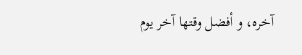آخره، و أفضل وقتها آخر يوم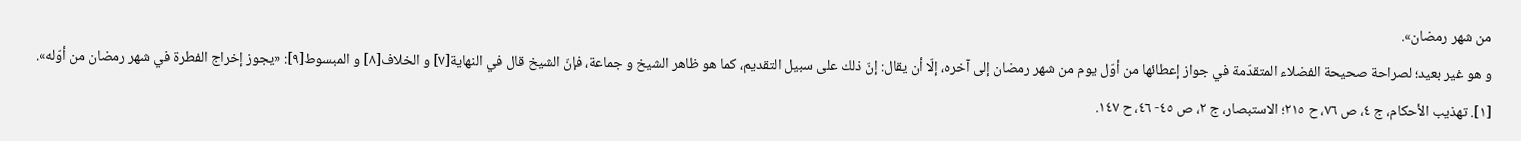من شهر رمضان».
و هو غير بعيد؛ لصراحة صحيحة الفضلاء المتقدّمة في جواز إعطائها من أوّل يوم من شهر رمضان إلى آخره، إلّا أن يقال: إنّ ذلك على سبيل التقديم، كما هو ظاهر الشيخ و جماعة، فإنّ الشيخ قال في النهاية[٧] و الخلاف[٨] و المبسوط[٩]: «يجوز إخراج الفطرة في شهر رمضان من أوّله».
[١]. تهذيب الأحكام، ج ٤، ص ٧٦، ح ٢١٥؛ الاستبصار، ج ٢، ص ٤٥- ٤٦، ح ١٤٧.